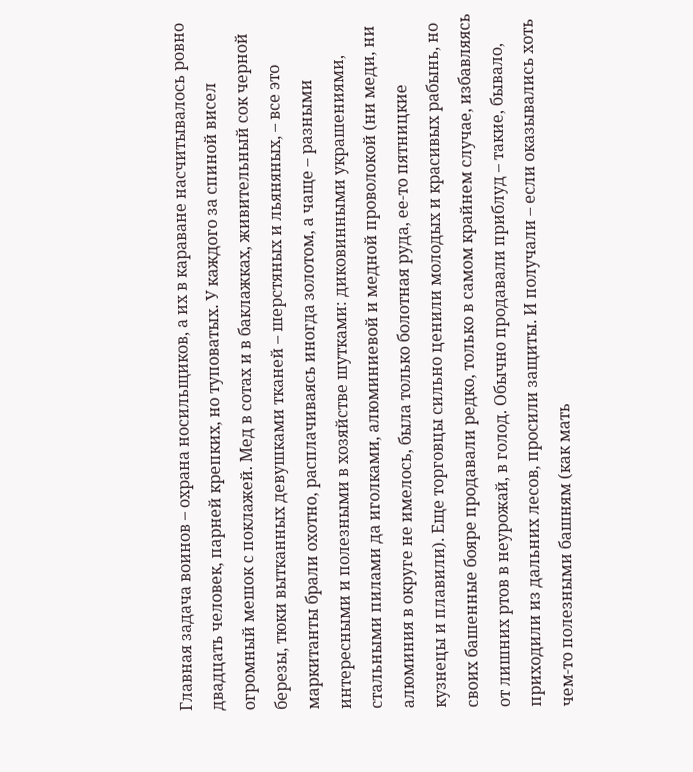Главная задача воинов – охрана носильщиков, а их в караване насчитывалось ровно двадцать человек, парней крепких, но туповатых. У каждого за спиной висел огромный мешок с поклажей. Мед в сотах и в баклажках, живительный сок черной березы, тюки вытканных девушками тканей – шерстяных и льяняных, – все это маркитанты брали охотно, расплачиваясь иногда золотом, а чаще – разными интересными и полезными в хозяйстве шутками: диковинными украшениями, стальными пилами да иголками, алюминиевой и медной проволокой (ни меди, ни алюминия в округе не имелось, была только болотная руда, ее-то пятницкие кузнецы и плавили). Еще торговцы сильно ценили молодых и красивых рабынь, но своих башенные бояре продавали редко, только в самом крайнем случае, избавляясь от лишних ртов в неурожай, в голод. Обычно продавали приблуд – такие, бывало, приходили из дальних лесов, просили защиты. И получали – если оказывались хоть чем-то полезными башням (как мать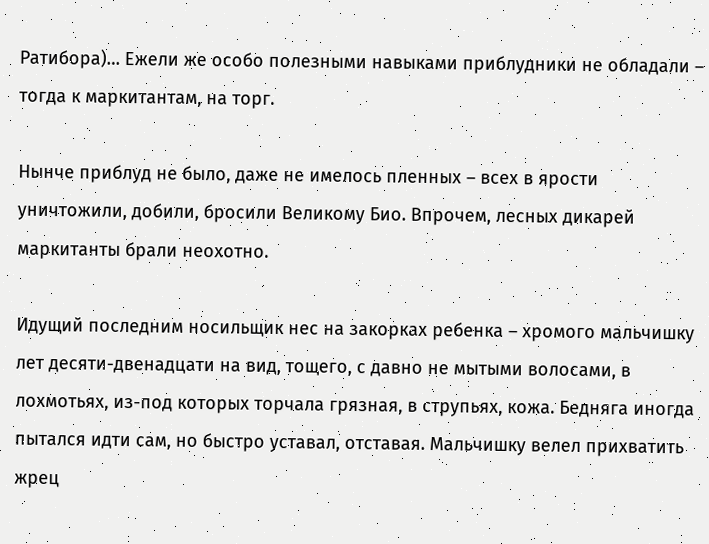Ратибора)… Ежели же особо полезными навыками приблудники не обладали – тогда к маркитантам, на торг.

Нынче приблуд не было, даже не имелось пленных – всех в ярости уничтожили, добили, бросили Великому Био. Впрочем, лесных дикарей маркитанты брали неохотно.

Идущий последним носильщик нес на закорках ребенка – хромого мальчишку лет десяти-двенадцати на вид, тощего, с давно не мытыми волосами, в лохмотьях, из-под которых торчала грязная, в струпьях, кожа. Бедняга иногда пытался идти сам, но быстро уставал, отставая. Мальчишку велел прихватить жрец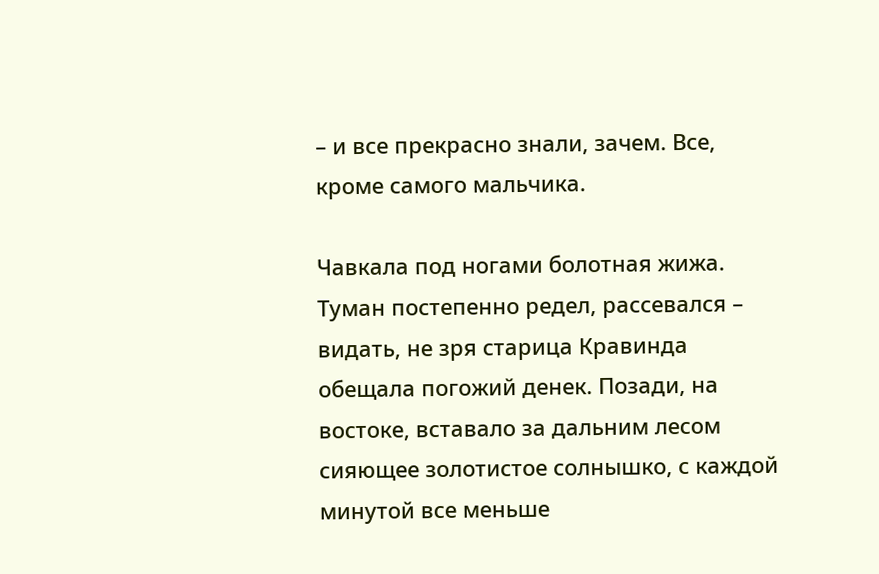– и все прекрасно знали, зачем. Все, кроме самого мальчика.

Чавкала под ногами болотная жижа. Туман постепенно редел, рассевался – видать, не зря старица Кравинда обещала погожий денек. Позади, на востоке, вставало за дальним лесом сияющее золотистое солнышко, с каждой минутой все меньше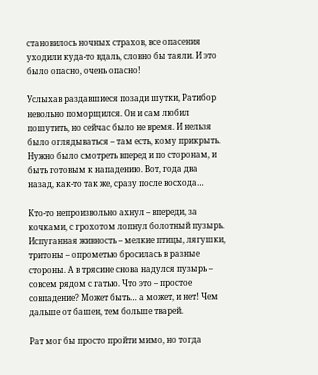становилось ночных страхов, все опасения уходили куда-то вдаль, словно бы таяли. И это было опасно, очень опасно!

Услыхав раздавшиеся позади шутки, Ратибор невольно поморщился. Он и сам любил пошутить, но сейчас было не время. И нельзя было оглядываться – там есть, кому прикрыть. Нужно было смотреть вперед и по сторонам, и быть готовым к нападению. Вот, года два назад, как-то так же, сразу после восхода…

Кто-то непроизвольно ахнул – впереди, за кочками, с грохотом лопнул болотный пузырь. Испуганная живность – мелкие птицы, лягушки, тритоны – опрометью бросилась в разные стороны. А в трясине снова надулся пузырь – совсем рядом с гатью. Что это – простое совпадение? Может быть… а может, и нет! Чем дальше от башен, тем больше тварей.

Рат мог бы просто пройти мимо, но тогда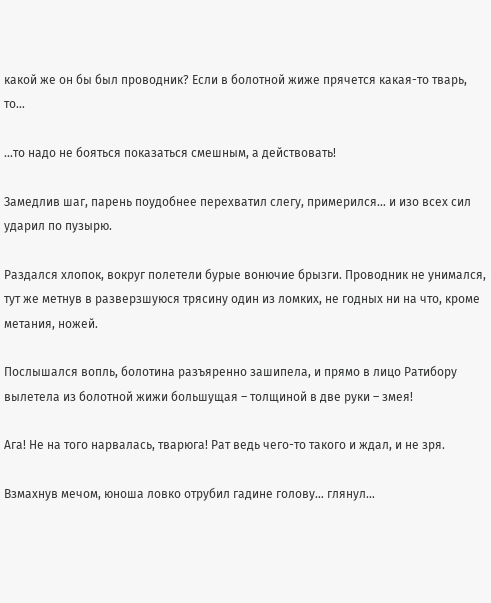какой же он бы был проводник? Если в болотной жиже прячется какая-то тварь, то…

…то надо не бояться показаться смешным, а действовать!

Замедлив шаг, парень поудобнее перехватил слегу, примерился… и изо всех сил ударил по пузырю.

Раздался хлопок, вокруг полетели бурые вонючие брызги. Проводник не унимался, тут же метнув в разверзшуюся трясину один из ломких, не годных ни на что, кроме метания, ножей.

Послышался вопль, болотина разъяренно зашипела, и прямо в лицо Ратибору вылетела из болотной жижи большущая – толщиной в две руки – змея!

Ага! Не на того нарвалась, тварюга! Рат ведь чего-то такого и ждал, и не зря.

Взмахнув мечом, юноша ловко отрубил гадине голову… глянул…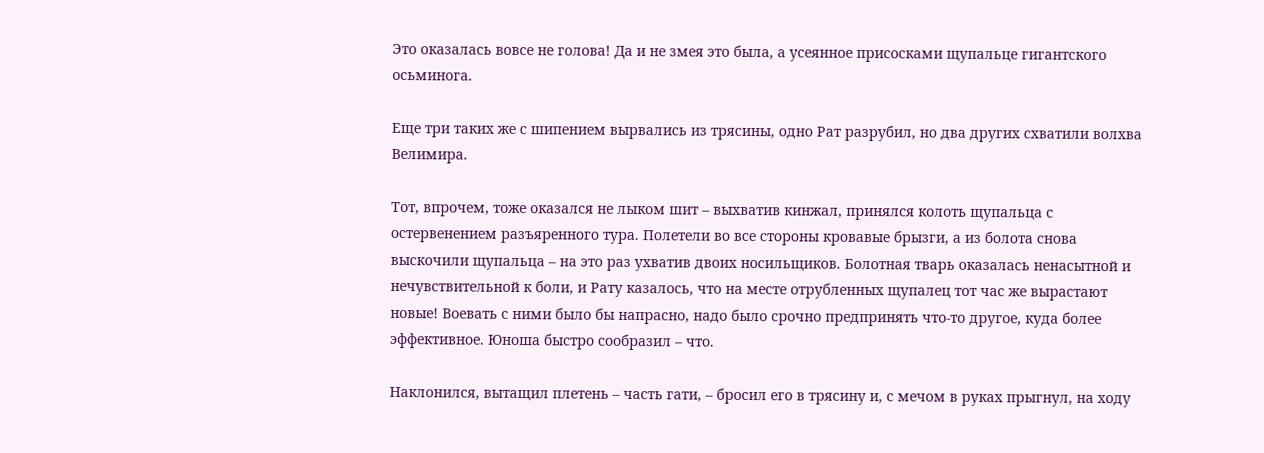Это оказалась вовсе не голова! Да и не змея это была, а усеянное присосками щупальце гигантского осьминога.

Еще три таких же с шипением вырвались из трясины, одно Рат разрубил, но два других схватили волхва Велимира.

Тот, впрочем, тоже оказался не лыком шит – выхватив кинжал, принялся колоть щупальца с остервенением разъяренного тура. Полетели во все стороны кровавые брызги, а из болота снова выскочили щупальца – на это раз ухватив двоих носильщиков. Болотная тварь оказалась ненасытной и нечувствительной к боли, и Рату казалось, что на месте отрубленных щупалец тот час же вырастают новые! Воевать с ними было бы напрасно, надо было срочно предпринять что-то другое, куда более эффективное. Юноша быстро сообразил – что.

Наклонился, вытащил плетень – часть гати, – бросил его в трясину и, с мечом в руках прыгнул, на ходу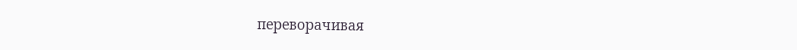переворачивая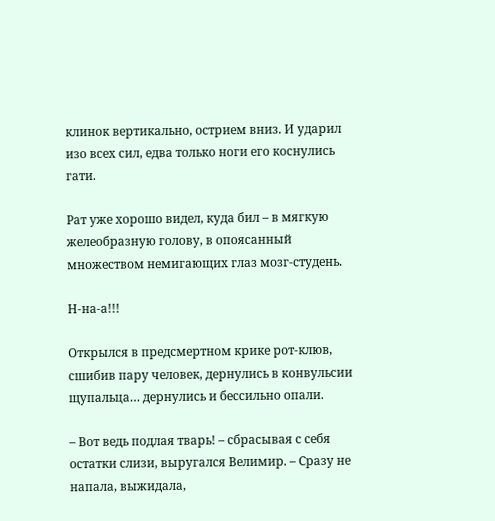клинок вертикально, острием вниз. И ударил изо всех сил, едва только ноги его коснулись гати.

Рат уже хорошо видел, куда бил – в мягкую желеобразную голову, в опоясанный множеством немигающих глаз мозг-студень.

Н-на-а!!!

Открылся в предсмертном крике рот-клюв, сшибив пару человек, дернулись в конвульсии щупальца… дернулись и бессильно опали.

– Вот ведь подлая тварь! – сбрасывая с себя остатки слизи, выругался Велимир. – Сразу не напала, выжидала,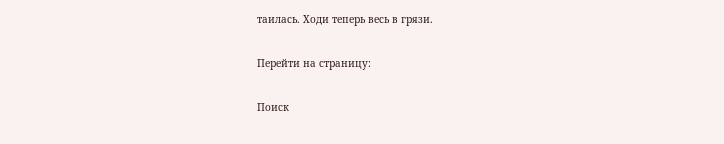таилась. Ходи теперь весь в грязи.

Перейти на страницу:

Поиск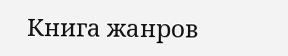Книга жанров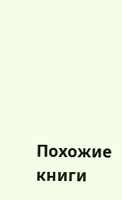Похожие книги